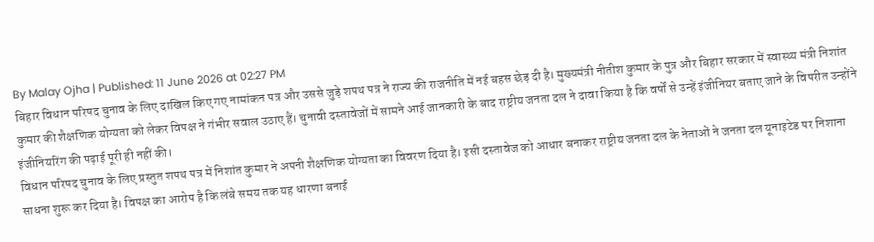By Malay Ojha | Published: 11 June 2026 at 02:27 PM
बिहार विधान परिषद चुनाव के लिए दाखिल किए गए नामांकन पत्र और उससे जुड़े शपथ पत्र ने राज्य की राजनीति में नई बहस छेड़ दी है। मुख्यमंत्री नीतीश कुमार के पुत्र और बिहार सरकार में स्वास्थ्य मंत्री निशांत कुमार की शैक्षणिक योग्यता को लेकर विपक्ष ने गंभीर सवाल उठाए हैं। चुनावी दस्तावेजों में सामने आई जानकारी के बाद राष्ट्रीय जनता दल ने दावा किया है कि वर्षों से उन्हें इंजीनियर बताए जाने के विपरीत उन्होंने इंजीनियरिंग की पढ़ाई पूरी ही नहीं की।
विधान परिषद चुनाव के लिए प्रस्तुत शपथ पत्र में निशांत कुमार ने अपनी शैक्षणिक योग्यता का विवरण दिया है। इसी दस्तावेज को आधार बनाकर राष्ट्रीय जनता दल के नेताओं ने जनता दल यूनाइटेड पर निशाना साधना शुरू कर दिया है। विपक्ष का आरोप है कि लंबे समय तक यह धारणा बनाई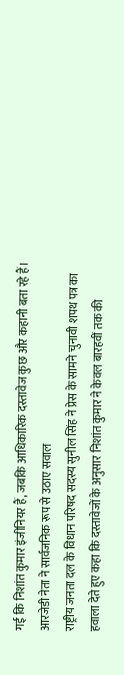गई कि निशांत कुमार इंजीनियर हैं, जबकि आधिकारिक दस्तावेज कुछ और कहानी बता रहे हैं।
आरजेडी नेता ने सार्वजनिक रूप से उठाए सवाल
राष्ट्रीय जनता दल के विधान परिषद सदस्य सुनील सिंह ने प्रेस के सामने चुनावी शपथ पत्र का हवाला देते हुए कहा कि दस्तावेजों के अनुसार निशांत कुमार ने केवल बारहवीं तक की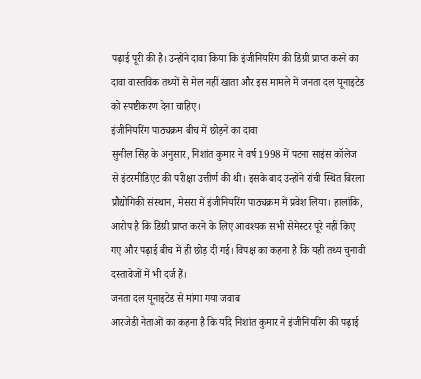पढ़ाई पूरी की है। उन्होंने दावा किया कि इंजीनियरिंग की डिग्री प्राप्त करने का दावा वास्तविक तथ्यों से मेल नहीं खाता और इस मामले में जनता दल यूनाइटेड को स्पष्टीकरण देना चाहिए।
इंजीनियरिंग पाठ्यक्रम बीच में छोड़ने का दावा
सुनील सिंह के अनुसार, निशांत कुमार ने वर्ष 1998 में पटना साइंस कॉलेज से इंटरमीडिएट की परीक्षा उत्तीर्ण की थी। इसके बाद उन्होंने रांची स्थित बिरला प्रौद्योगिकी संस्थान, मेसरा में इंजीनियरिंग पाठ्यक्रम में प्रवेश लिया। हालांकि, आरोप है कि डिग्री प्राप्त करने के लिए आवश्यक सभी सेमेस्टर पूरे नहीं किए गए और पढ़ाई बीच में ही छोड़ दी गई। विपक्ष का कहना है कि यही तथ्य चुनावी दस्तावेजों में भी दर्ज हैं।
जनता दल यूनाइटेड से मांगा गया जवाब
आरजेडी नेताओं का कहना है कि यदि निशांत कुमार ने इंजीनियरिंग की पढ़ाई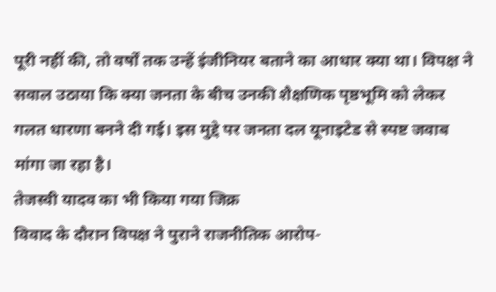पूरी नहीं की, तो वर्षों तक उन्हें इंजीनियर बताने का आधार क्या था। विपक्ष ने सवाल उठाया कि क्या जनता के बीच उनकी शैक्षणिक पृष्ठभूमि को लेकर गलत धारणा बनने दी गई। इस मुद्दे पर जनता दल यूनाइटेड से स्पष्ट जवाब मांगा जा रहा है।
तेजस्वी यादव का भी किया गया जिक्र
विवाद के दौरान विपक्ष ने पुराने राजनीतिक आरोप-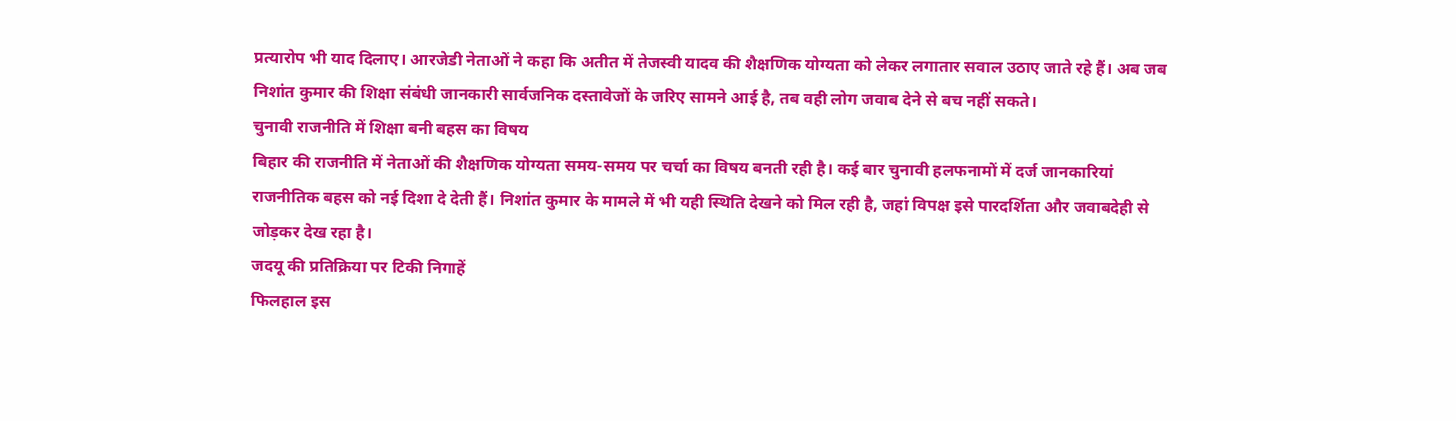प्रत्यारोप भी याद दिलाए। आरजेडी नेताओं ने कहा कि अतीत में तेजस्वी यादव की शैक्षणिक योग्यता को लेकर लगातार सवाल उठाए जाते रहे हैं। अब जब निशांत कुमार की शिक्षा संबंधी जानकारी सार्वजनिक दस्तावेजों के जरिए सामने आई है, तब वही लोग जवाब देने से बच नहीं सकते।
चुनावी राजनीति में शिक्षा बनी बहस का विषय
बिहार की राजनीति में नेताओं की शैक्षणिक योग्यता समय-समय पर चर्चा का विषय बनती रही है। कई बार चुनावी हलफनामों में दर्ज जानकारियां राजनीतिक बहस को नई दिशा दे देती हैं। निशांत कुमार के मामले में भी यही स्थिति देखने को मिल रही है, जहां विपक्ष इसे पारदर्शिता और जवाबदेही से जोड़कर देख रहा है।
जदयू की प्रतिक्रिया पर टिकी निगाहें
फिलहाल इस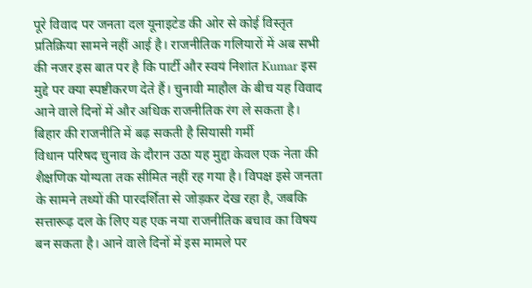पूरे विवाद पर जनता दल यूनाइटेड की ओर से कोई विस्तृत प्रतिक्रिया सामने नहीं आई है। राजनीतिक गलियारों में अब सभी की नजर इस बात पर है कि पार्टी और स्वयं निशांत Kumar इस मुद्दे पर क्या स्पष्टीकरण देते हैं। चुनावी माहौल के बीच यह विवाद आने वाले दिनों में और अधिक राजनीतिक रंग ले सकता है।
बिहार की राजनीति में बढ़ सकती है सियासी गर्मी
विधान परिषद चुनाव के दौरान उठा यह मुद्दा केवल एक नेता की शैक्षणिक योग्यता तक सीमित नहीं रह गया है। विपक्ष इसे जनता के सामने तथ्यों की पारदर्शिता से जोड़कर देख रहा है, जबकि सत्तारूढ़ दल के लिए यह एक नया राजनीतिक बचाव का विषय बन सकता है। आने वाले दिनों में इस मामले पर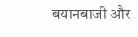बयानबाजी और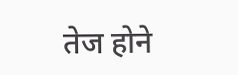तेज होने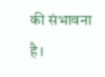की संभावना है।